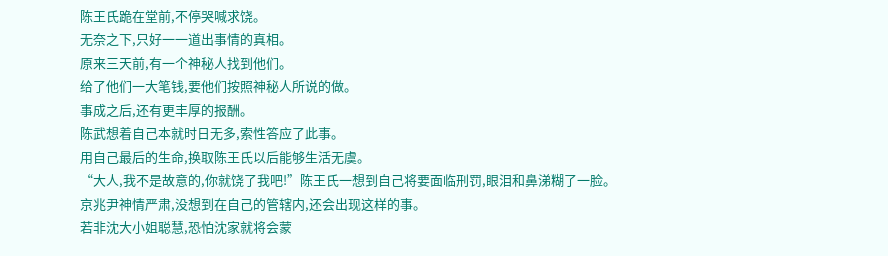陈王氏跪在堂前,不停哭喊求饶。
无奈之下,只好一一道出事情的真相。
原来三天前,有一个神秘人找到他们。
给了他们一大笔钱,要他们按照神秘人所说的做。
事成之后,还有更丰厚的报酬。
陈武想着自己本就时日无多,索性答应了此事。
用自己最后的生命,换取陈王氏以后能够生活无虞。
“大人,我不是故意的,你就饶了我吧!”陈王氏一想到自己将要面临刑罚,眼泪和鼻涕糊了一脸。
京兆尹神情严肃,没想到在自己的管辖内,还会出现这样的事。
若非沈大小姐聪慧,恐怕沈家就将会蒙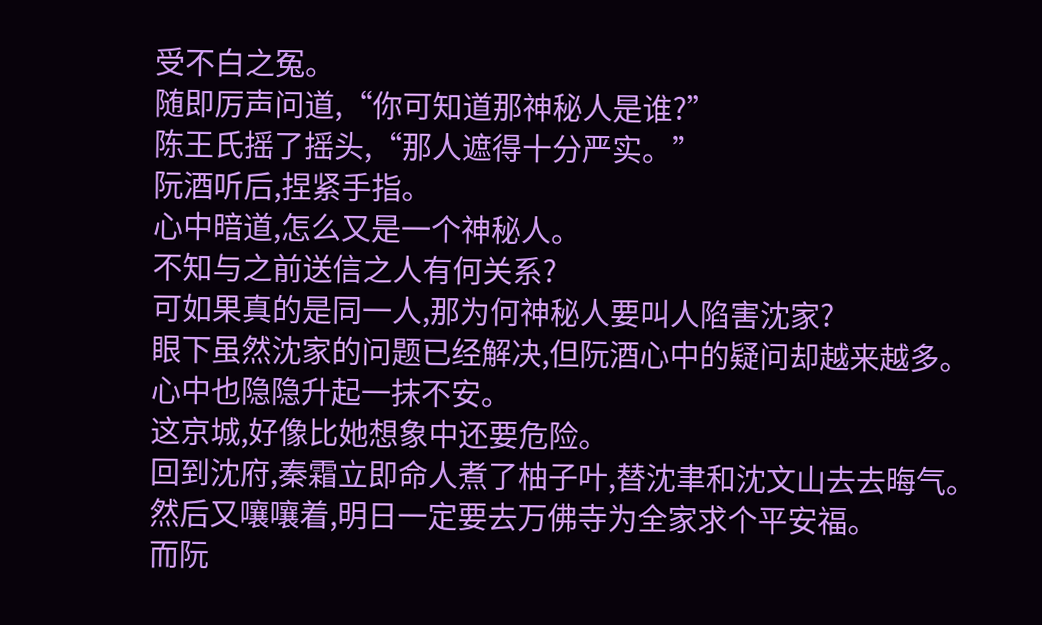受不白之冤。
随即厉声问道,“你可知道那神秘人是谁?”
陈王氏摇了摇头,“那人遮得十分严实。”
阮酒听后,捏紧手指。
心中暗道,怎么又是一个神秘人。
不知与之前送信之人有何关系?
可如果真的是同一人,那为何神秘人要叫人陷害沈家?
眼下虽然沈家的问题已经解决,但阮酒心中的疑问却越来越多。
心中也隐隐升起一抹不安。
这京城,好像比她想象中还要危险。
回到沈府,秦霜立即命人煮了柚子叶,替沈聿和沈文山去去晦气。
然后又嚷嚷着,明日一定要去万佛寺为全家求个平安福。
而阮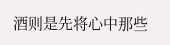酒则是先将心中那些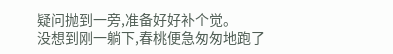疑问抛到一旁,准备好好补个觉。
没想到刚一躺下,春桃便急匆匆地跑了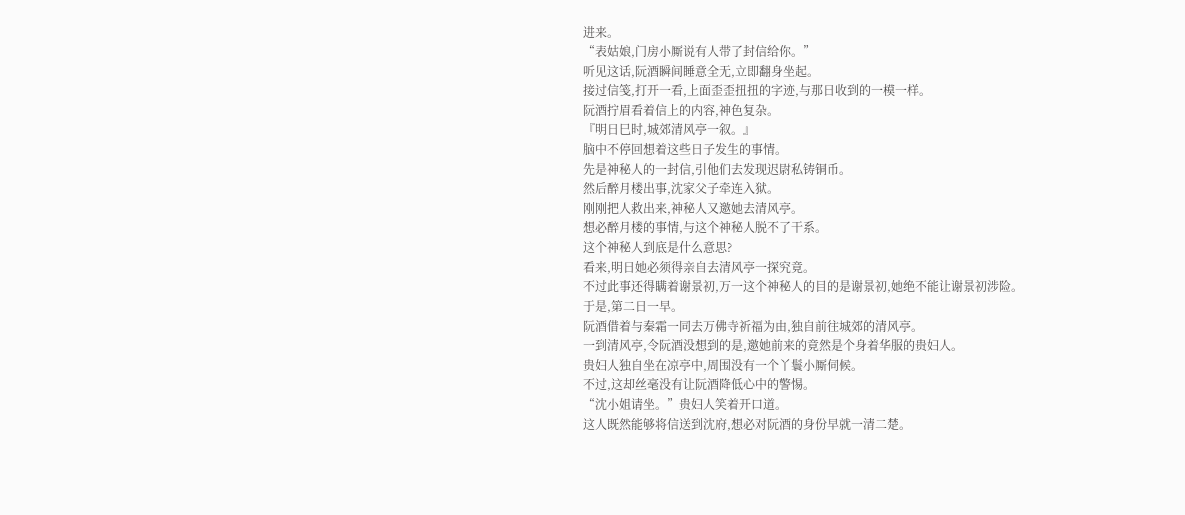进来。
“表姑娘,门房小厮说有人带了封信给你。”
听见这话,阮酒瞬间睡意全无,立即翻身坐起。
接过信笺,打开一看,上面歪歪扭扭的字迹,与那日收到的一模一样。
阮酒拧眉看着信上的内容,神色复杂。
『明日巳时,城郊清风亭一叙。』
脑中不停回想着这些日子发生的事情。
先是神秘人的一封信,引他们去发现迟尉私铸铜币。
然后醉月楼出事,沈家父子牵连入狱。
刚刚把人救出来,神秘人又邀她去清风亭。
想必醉月楼的事情,与这个神秘人脱不了干系。
这个神秘人到底是什么意思?
看来,明日她必须得亲自去清风亭一探究竟。
不过此事还得瞒着谢景初,万一这个神秘人的目的是谢景初,她绝不能让谢景初涉险。
于是,第二日一早。
阮酒借着与秦霜一同去万佛寺祈福为由,独自前往城郊的清风亭。
一到清风亭,令阮酒没想到的是,邀她前来的竟然是个身着华服的贵妇人。
贵妇人独自坐在凉亭中,周围没有一个丫鬟小厮伺候。
不过,这却丝毫没有让阮酒降低心中的警惕。
“沈小姐请坐。”贵妇人笑着开口道。
这人既然能够将信送到沈府,想必对阮酒的身份早就一清二楚。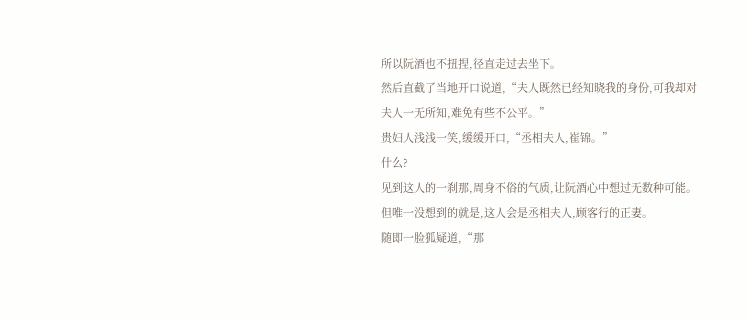所以阮酒也不扭捏,径直走过去坐下。
然后直截了当地开口说道,“夫人既然已经知晓我的身份,可我却对夫人一无所知,难免有些不公平。”
贵妇人浅浅一笑,缓缓开口,“丞相夫人,崔锦。”
什么?
见到这人的一刹那,周身不俗的气质,让阮酒心中想过无数种可能。
但唯一没想到的就是,这人会是丞相夫人,顾客行的正妻。
随即一脸狐疑道,“那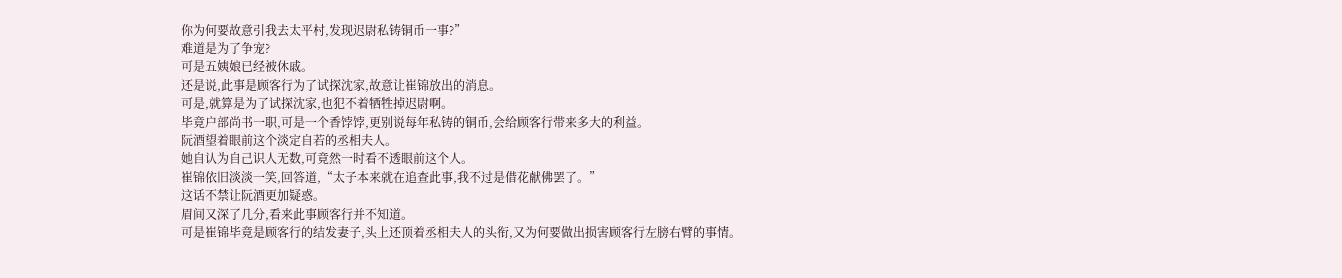你为何要故意引我去太平村,发现迟尉私铸铜币一事?”
难道是为了争宠?
可是五姨娘已经被休戚。
还是说,此事是顾客行为了试探沈家,故意让崔锦放出的消息。
可是,就算是为了试探沈家,也犯不着牺牲掉迟尉啊。
毕竟户部尚书一职,可是一个香饽饽,更别说每年私铸的铜币,会给顾客行带来多大的利益。
阮酒望着眼前这个淡定自若的丞相夫人。
她自认为自己识人无数,可竟然一时看不透眼前这个人。
崔锦依旧淡淡一笑,回答道,“太子本来就在追查此事,我不过是借花献佛罢了。”
这话不禁让阮酒更加疑惑。
眉间又深了几分,看来此事顾客行并不知道。
可是崔锦毕竟是顾客行的结发妻子,头上还顶着丞相夫人的头衔,又为何要做出损害顾客行左膀右臂的事情。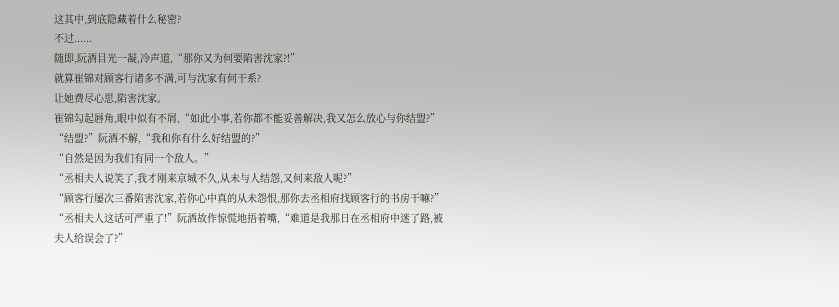这其中,到底隐藏着什么秘密?
不过......
随即,阮酒目光一凝,冷声道,“那你又为何要陷害沈家?!”
就算崔锦对顾客行诸多不满,可与沈家有何干系?
让她费尽心思,陷害沈家。
崔锦勾起唇角,眼中似有不屑,“如此小事,若你都不能妥善解决,我又怎么放心与你结盟?”
“结盟?”阮酒不解,“我和你有什么好结盟的?”
“自然是因为我们有同一个敌人。”
“丞相夫人说笑了,我才刚来京城不久,从未与人结怨,又何来敌人呢?”
“顾客行屡次三番陷害沈家,若你心中真的从未怨恨,那你去丞相府找顾客行的书房干嘛?”
“丞相夫人这话可严重了!”阮酒故作惊慌地捂着嘴,“难道是我那日在丞相府中迷了路,被夫人给误会了?”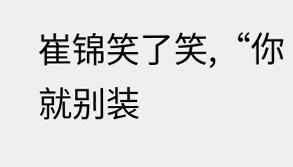崔锦笑了笑,“你就别装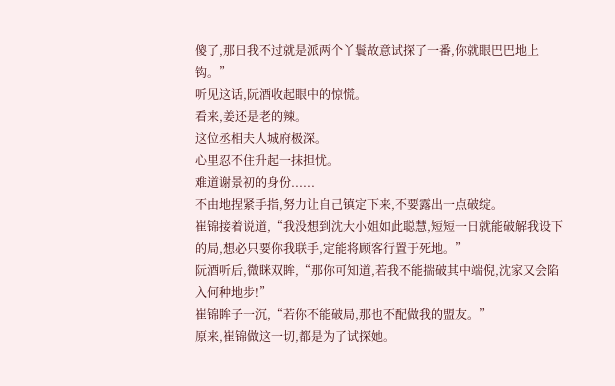傻了,那日我不过就是派两个丫鬟故意试探了一番,你就眼巴巴地上钩。”
听见这话,阮酒收起眼中的惊慌。
看来,姜还是老的辣。
这位丞相夫人城府极深。
心里忍不住升起一抹担忧。
难道谢景初的身份......
不由地捏紧手指,努力让自己镇定下来,不要露出一点破绽。
崔锦接着说道,“我没想到沈大小姐如此聪慧,短短一日就能破解我设下的局,想必只要你我联手,定能将顾客行置于死地。”
阮酒听后,微眯双眸,“那你可知道,若我不能揣破其中端倪,沈家又会陷入何种地步!”
崔锦眸子一沉,“若你不能破局,那也不配做我的盟友。”
原来,崔锦做这一切,都是为了试探她。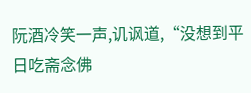阮酒冷笑一声,讥讽道,“没想到平日吃斋念佛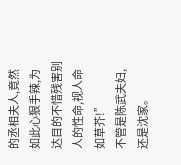的丞相夫人,竟然如此心狠手辣,为达目的不惜残害别人的性命,视人命如草芥!”
不管是陈武夫妇,还是沈家。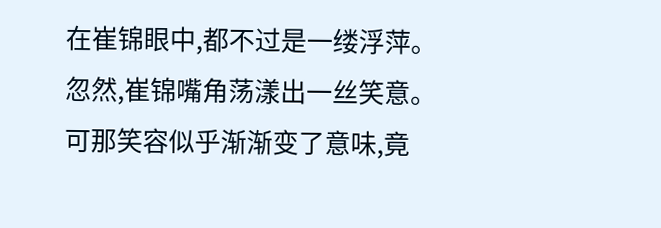在崔锦眼中,都不过是一缕浮萍。
忽然,崔锦嘴角荡漾出一丝笑意。
可那笑容似乎渐渐变了意味,竟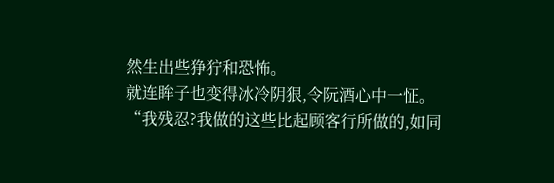然生出些狰狞和恐怖。
就连眸子也变得冰冷阴狠,令阮酒心中一怔。
“我残忍?我做的这些比起顾客行所做的,如同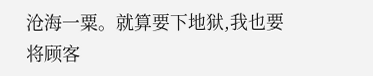沧海一粟。就算要下地狱,我也要将顾客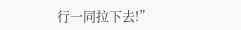行一同拉下去!”